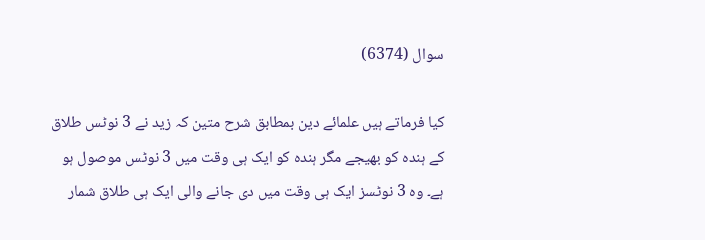سوال (6374)

کیا فرماتے ہیں علمائے دین بمطابق شرح متین کہ زید نے 3 نوٹس طلاق کے ہندہ کو بھیجے مگر ہندہ کو ایک ہی وقت میں 3 نوٹس موصول ہو ہے۔ وہ 3 نوٹسز ایک ہی وقت میں دی جانے والی ایک ہی طلاق شمار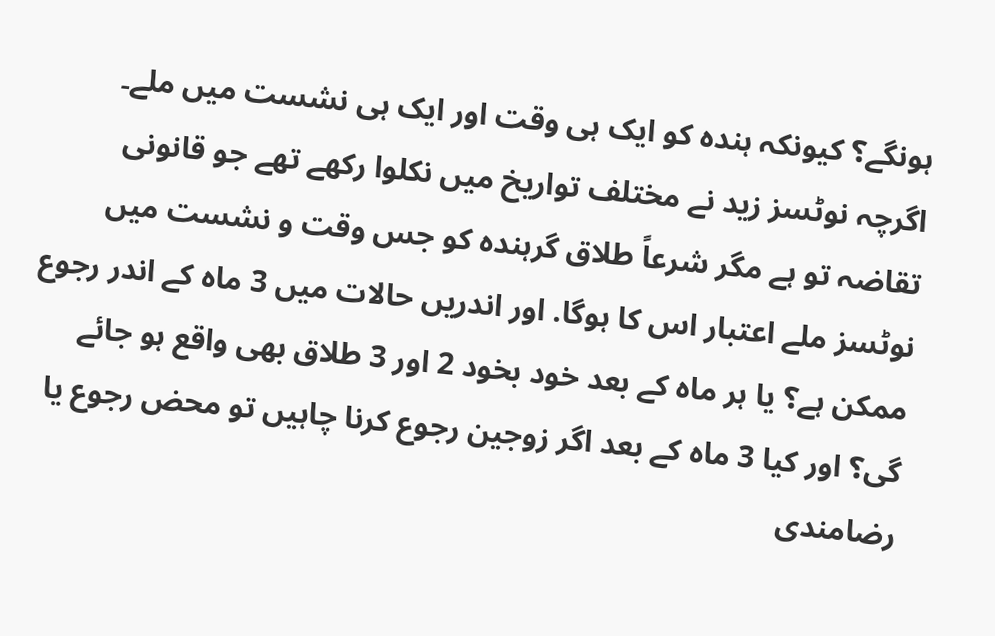ہونگے؟ کیونکہ ہندہ کو ایک ہی وقت اور ایک ہی نشست میں ملے۔ اگرچہ نوٹسز زید نے مختلف تواریخ میں نکلوا رکھے تھے جو قانونی تقاضہ تو ہے مگر شرعاً طلاق گرہندہ کو جس وقت و نشست میں نوٹسز ملے اعتبار اس کا ہوگا. اور اندریں حالات میں 3 ماہ کے اندر رجوع ممکن ہے؟ یا ہر ماہ کے بعد خود بخود 2 اور 3 طلاق بھی واقع ہو جائے گی؟ اور کیا 3 ماہ کے بعد اگر زوجین رجوع کرنا چاہیں تو محض رجوع یا رضامندی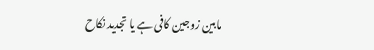مابین زوجین کافی ہے یا تجدید نکاح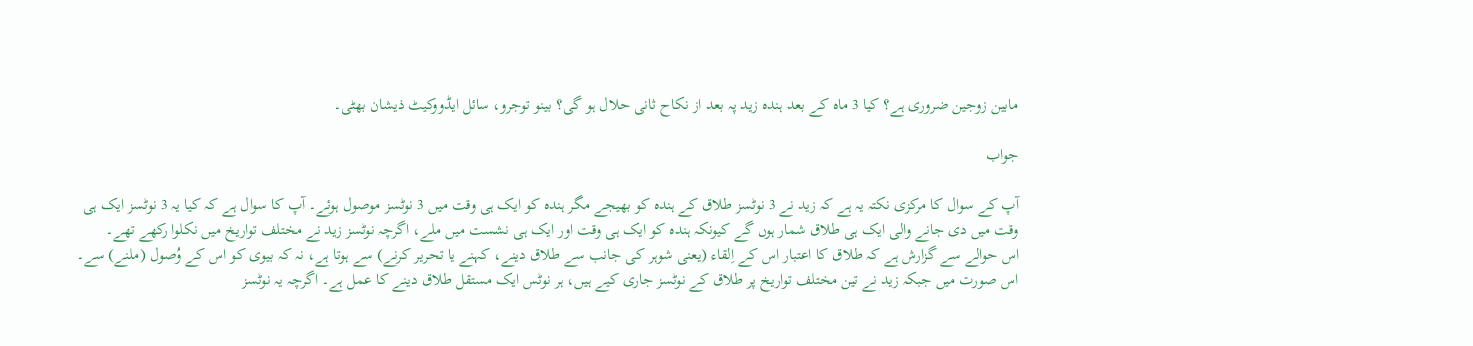مابین زوجین ضروری ہے؟ کیا 3 ماہ کے بعد ہندہ زید پہ بعد از نکاح ثانی حلال ہو گی؟ بینو توجرو، سائل ایڈووکیٹ ذیشان بھٹی۔

جواب

آپ کے سوال کا مرکزی نکتہ یہ ہے کہ زید نے 3 نوٹسز طلاق کے ہندہ کو بھیجے مگر ہندہ کو ایک ہی وقت میں 3 نوٹسز موصول ہوئے۔ آپ کا سوال ہے کہ کیا یہ 3 نوٹسز ایک ہی وقت میں دی جانے والی ایک ہی طلاق شمار ہوں گے کیونکہ ہندہ کو ایک ہی وقت اور ایک ہی نشست میں ملے، اگرچہ نوٹسز زید نے مختلف تواریخ میں نکلوا رکھے تھے۔
اس حوالے سے گزارش ہے کہ طلاق کا اعتبار اس کے اِلقاء (یعنی شوہر کی جانب سے طلاق دینے، کہنے یا تحریر کرنے) سے ہوتا ہے، نہ کہ بیوی کو اس کے وُصول (ملنے) سے۔
اس صورت میں جبکہ زید نے تین مختلف تواریخ پر طلاق کے نوٹسز جاری کیے ہیں، ہر نوٹس ایک مستقل طلاق دینے کا عمل ہے۔ اگرچہ یہ نوٹسز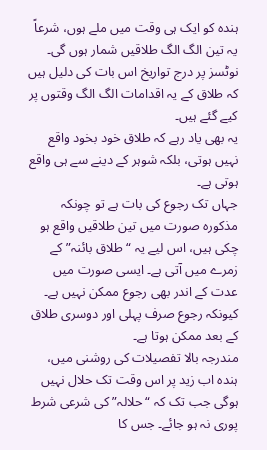ہندہ کو ایک ہی وقت میں ملے ہوں، شرعاً یہ تین الگ الگ طلاقیں شمار ہوں گی۔ نوٹسز پر درج تواریخ اس بات کی دلیل ہیں کہ طلاق کے یہ اقدامات الگ الگ وقتوں پر کیے گئے ہیں۔
یہ بھی یاد رہے کہ طلاق خود بخود واقع نہیں ہوتی، بلکہ شوہر کے دینے سے ہی واقع ہوتی ہے۔
جہاں تک رجوع کی بات ہے تو چونکہ مذکورہ صورت میں تین طلاقیں واقع ہو چکی ہیں، اس لیے یہ “طلاق بائنہ” کے زمرے میں آتی ہے۔ ایسی صورت میں عدت کے اندر بھی رجوع ممکن نہیں ہے۔ کیونکہ رجوع صرف پہلی اور دوسری طلاق کے بعد ممکن ہوتا ہے۔
مندرجہ بالا تفصیلات کی روشنی میں، ہندہ اب زید پر اس وقت تک حلال نہیں ہوگی جب تک کہ “حلالہ” کی شرعی شرط پوری نہ ہو جائے۔ جس کا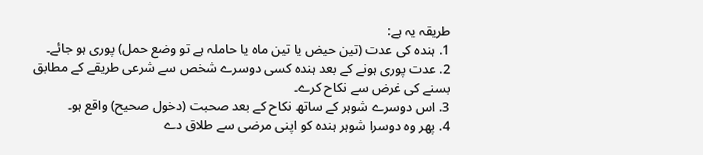طریقہ یہ ہے:
1. ہندہ کی عدت (تین حیض یا تین ماہ یا حاملہ ہے تو وضع حمل) پوری ہو جائے۔
2. عدت پوری ہونے کے بعد ہندہ کسی دوسرے شخص سے شرعی طریقے کے مطابق بسنے کی غرض سے نکاح کرے۔
3. اس دوسرے شوہر کے ساتھ نکاح کے بعد صحبت (دخول صحیح) واقع ہو۔
4. پھر وہ دوسرا شوہر ہندہ کو اپنی مرضی سے طلاق دے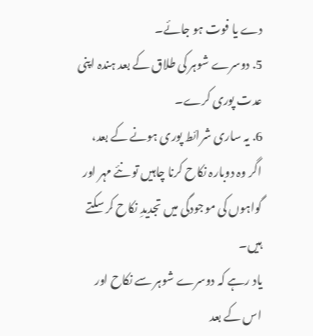دے یا فوت ہو جائے۔
5. دوسرے شوہر کی طلاق کے بعد ہندہ اپنی عدت پوری کرے۔
6. یہ ساری شرائط پوری ہونے کے بعد، اگر وہ دوبارہ نکاح کرنا چاہیں تو نئے مہر اور گواہوں کی موجودگی میں تجدیدِ نکاح کر سکتے ہیں۔
یاد رہے کہ دوسرے شوہر سے نکاح اور اس کے بعد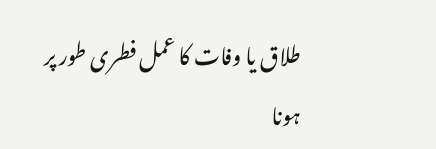طلاق یا وفات کا عمل فطری طور پر ہونا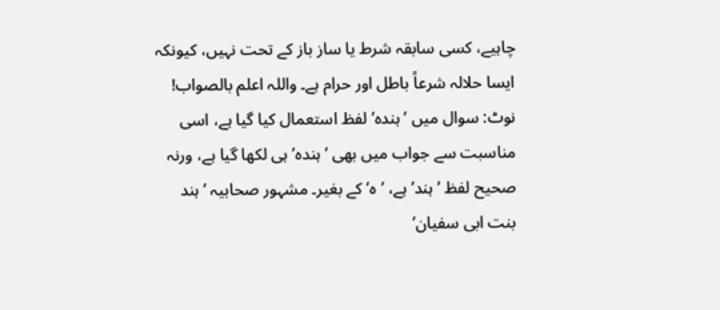چاہیے، کسی سابقہ شرط یا ساز باز کے تحت نہیں، کیونکہ ایسا حلالہ شرعاً باطل اور حرام ہے۔ واللہ اعلم بالصواب!
نوٹ: سوال میں ’ہندہ’ لفظ استعمال کیا گیا ہے، اسی مناسبت سے جواب میں بھی ’ہندہ’ ہی لکھا گیا ہے، ورنہ صحیح لفظ ’ہند’ ہے، ’ہ’ کے بغیر۔ مشہور صحابیہ ’ہند بنت ابی سفیان’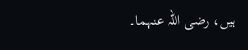ہیں، رضی اللہ عنہما۔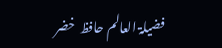فضیلۃ العالم حافظ  خضر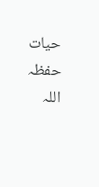حیات حفظہ اللہ